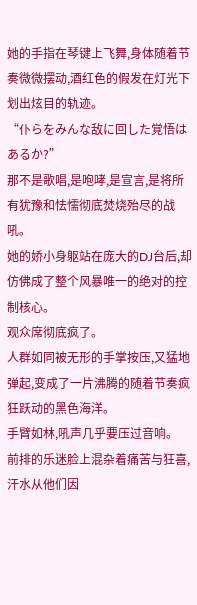她的手指在琴键上飞舞,身体随着节奏微微摆动,酒红色的假发在灯光下划出炫目的轨迹。
“仆らをみんな敌に回した覚悟はあるか?”
那不是歌唱,是咆哮,是宣言,是将所有犹豫和怯懦彻底焚烧殆尽的战吼。
她的娇小身躯站在庞大的DJ台后,却仿佛成了整个风暴唯一的绝对的控制核心。
观众席彻底疯了。
人群如同被无形的手掌按压,又猛地弹起,变成了一片沸腾的随着节奏疯狂跃动的黑色海洋。
手臂如林,吼声几乎要压过音响。
前排的乐迷脸上混杂着痛苦与狂喜,汗水从他们因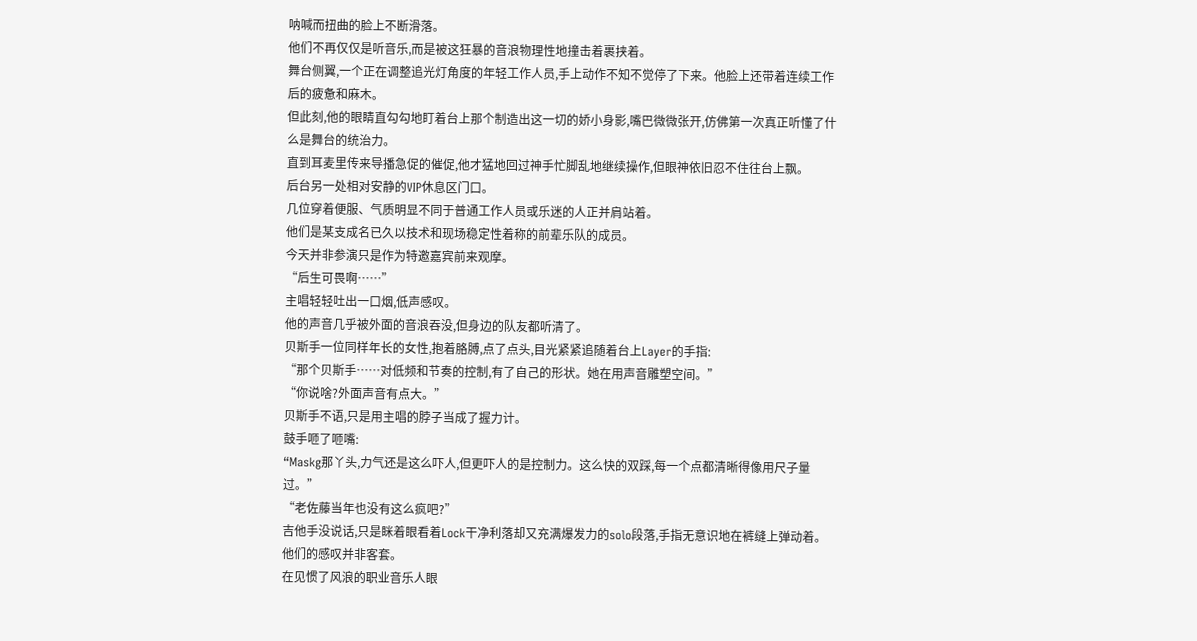呐喊而扭曲的脸上不断滑落。
他们不再仅仅是听音乐,而是被这狂暴的音浪物理性地撞击着裹挟着。
舞台侧翼,一个正在调整追光灯角度的年轻工作人员,手上动作不知不觉停了下来。他脸上还带着连续工作后的疲惫和麻木。
但此刻,他的眼睛直勾勾地盯着台上那个制造出这一切的娇小身影,嘴巴微微张开,仿佛第一次真正听懂了什么是舞台的统治力。
直到耳麦里传来导播急促的催促,他才猛地回过神手忙脚乱地继续操作,但眼神依旧忍不住往台上飘。
后台另一处相对安静的VIP休息区门口。
几位穿着便服、气质明显不同于普通工作人员或乐迷的人正并肩站着。
他们是某支成名已久以技术和现场稳定性着称的前辈乐队的成员。
今天并非参演只是作为特邀嘉宾前来观摩。
“后生可畏啊……”
主唱轻轻吐出一口烟,低声感叹。
他的声音几乎被外面的音浪吞没,但身边的队友都听清了。
贝斯手一位同样年长的女性,抱着胳膊,点了点头,目光紧紧追随着台上Layer的手指:
“那个贝斯手……对低频和节奏的控制,有了自己的形状。她在用声音雕塑空间。”
“你说啥?外面声音有点大。”
贝斯手不语,只是用主唱的脖子当成了握力计。
鼓手咂了咂嘴:
“Maskg那丫头,力气还是这么吓人,但更吓人的是控制力。这么快的双踩,每一个点都清晰得像用尺子量过。”
“老佐藤当年也没有这么疯吧?”
吉他手没说话,只是眯着眼看着Lock干净利落却又充满爆发力的solo段落,手指无意识地在裤缝上弹动着。
他们的感叹并非客套。
在见惯了风浪的职业音乐人眼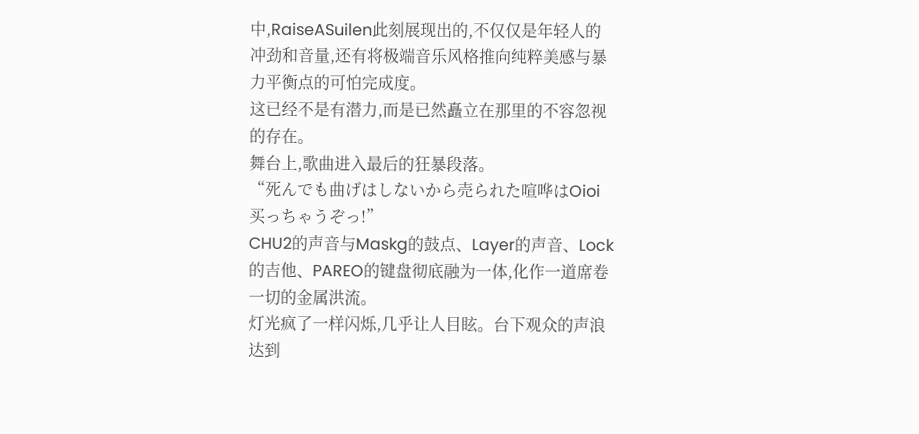中,RaiseASuilen此刻展现出的,不仅仅是年轻人的冲劲和音量,还有将极端音乐风格推向纯粹美感与暴力平衡点的可怕完成度。
这已经不是有潜力,而是已然矗立在那里的不容忽视的存在。
舞台上,歌曲进入最后的狂暴段落。
“死んでも曲げはしないから売られた喧哗はOioi买っちゃうぞっ!”
CHU2的声音与Maskg的鼓点、Layer的声音、Lock的吉他、PAREO的键盘彻底融为一体,化作一道席卷一切的金属洪流。
灯光疯了一样闪烁,几乎让人目眩。台下观众的声浪达到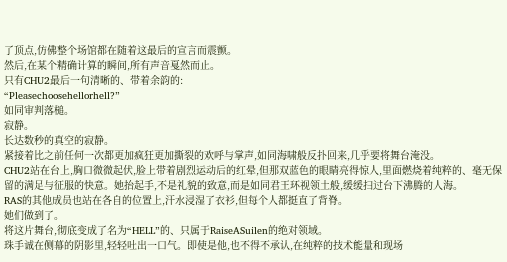了顶点,仿佛整个场馆都在随着这最后的宣言而震颤。
然后,在某个精确计算的瞬间,所有声音戛然而止。
只有CHU2最后一句清晰的、带着余韵的:
“Pleasechoosehellorhell?”
如同审判落槌。
寂静。
长达数秒的真空的寂静。
紧接着比之前任何一次都更加疯狂更加撕裂的欢呼与掌声,如同海啸般反扑回来,几乎要将舞台淹没。
CHU2站在台上,胸口微微起伏,脸上带着剧烈运动后的红晕,但那双蓝色的眼睛亮得惊人,里面燃烧着纯粹的、毫无保留的满足与征服的快意。她抬起手,不是礼貌的致意,而是如同君王环视领土般,缓缓扫过台下沸腾的人海。
RAS的其他成员也站在各自的位置上,汗水浸湿了衣衫,但每个人都挺直了背脊。
她们做到了。
将这片舞台,彻底变成了名为“HELL”的、只属于RaiseASuilen的绝对领域。
珠手诚在侧幕的阴影里,轻轻吐出一口气。即使是他,也不得不承认,在纯粹的技术能量和现场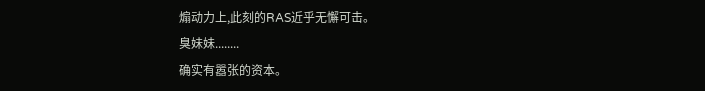煽动力上,此刻的RAS近乎无懈可击。
臭妹妹........
确实有嚣张的资本。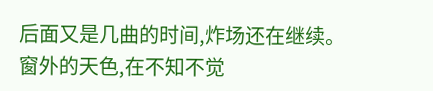后面又是几曲的时间,炸场还在继续。
窗外的天色,在不知不觉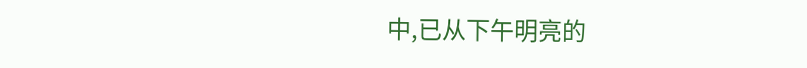中,已从下午明亮的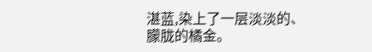湛蓝,染上了一层淡淡的、朦胧的橘金。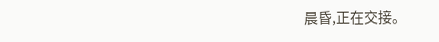晨昏,正在交接。